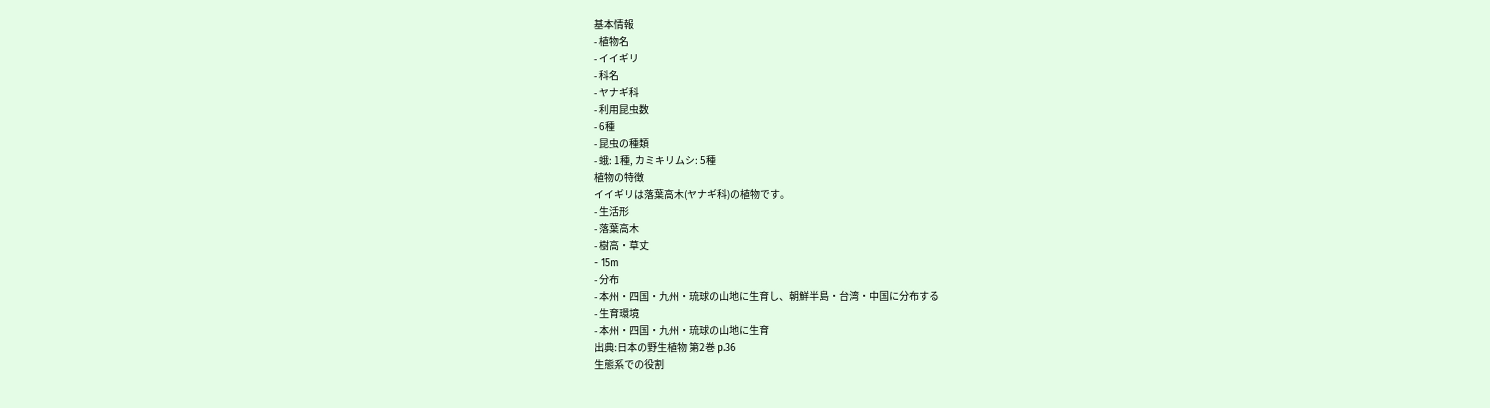基本情報
- 植物名
- イイギリ
- 科名
- ヤナギ科
- 利用昆虫数
- 6種
- 昆虫の種類
- 蛾: 1種, カミキリムシ: 5種
植物の特徴
イイギリは落葉高木(ヤナギ科)の植物です。
- 生活形
- 落葉高木
- 樹高・草丈
- 15m
- 分布
- 本州・四国・九州・琉球の山地に生育し、朝鮮半島・台湾・中国に分布する
- 生育環境
- 本州・四国・九州・琉球の山地に生育
出典:日本の野生植物 第2巻 p.36
生態系での役割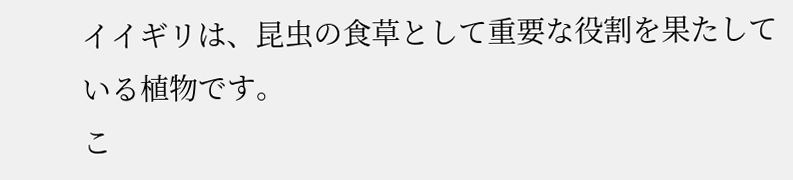イイギリは、昆虫の食草として重要な役割を果たしている植物です。
こ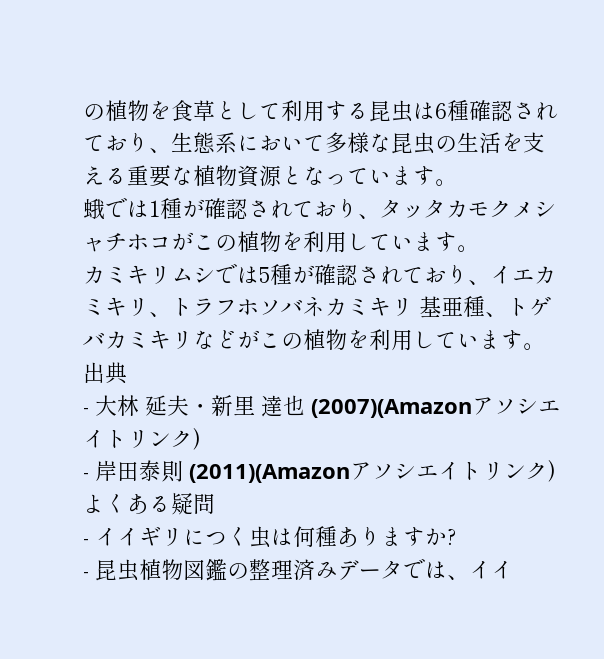の植物を食草として利用する昆虫は6種確認されており、生態系において多様な昆虫の生活を支える重要な植物資源となっています。
蛾では1種が確認されており、タッタカモクメシャチホコがこの植物を利用しています。
カミキリムシでは5種が確認されており、イエカミキリ、トラフホソバネカミキリ 基亜種、トゲバカミキリなどがこの植物を利用しています。
出典
- 大林 延夫・新里 達也 (2007)(Amazonアソシエイトリンク)
- 岸田泰則 (2011)(Amazonアソシエイトリンク)
よくある疑問
- イイギリにつく虫は何種ありますか?
- 昆虫植物図鑑の整理済みデータでは、イイ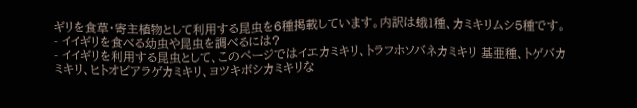ギリを食草・寄主植物として利用する昆虫を6種掲載しています。内訳は蛾1種、カミキリムシ5種です。
- イイギリを食べる幼虫や昆虫を調べるには?
- イイギリを利用する昆虫として、このページではイエカミキリ、トラフホソバネカミキリ 基亜種、トゲバカミキリ、ヒトオビアラゲカミキリ、ヨツキボシカミキリな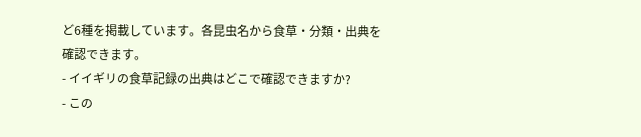ど6種を掲載しています。各昆虫名から食草・分類・出典を確認できます。
- イイギリの食草記録の出典はどこで確認できますか?
- この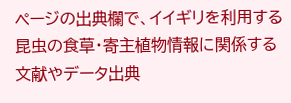ページの出典欄で、イイギリを利用する昆虫の食草・寄主植物情報に関係する文献やデータ出典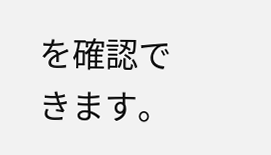を確認できます。